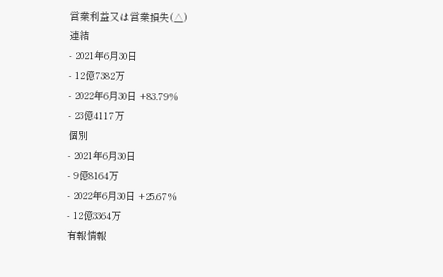営業利益又は営業損失(△)
連結
- 2021年6月30日
- 12億7382万
- 2022年6月30日 +83.79%
- 23億4117万
個別
- 2021年6月30日
- 9億8164万
- 2022年6月30日 +25.67%
- 12億3364万
有報情報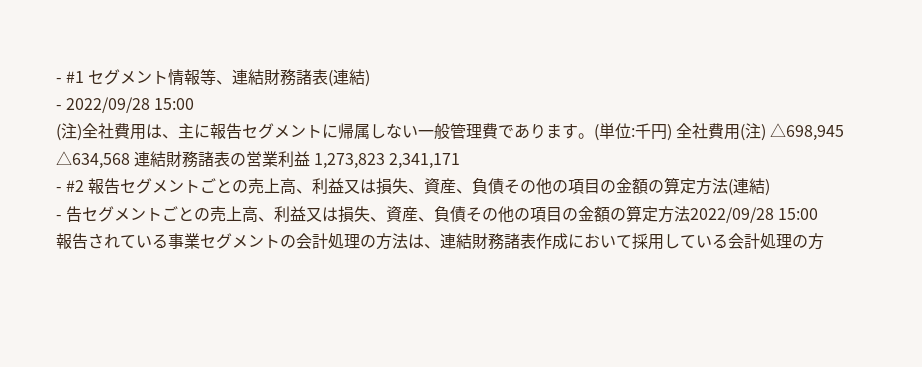- #1 セグメント情報等、連結財務諸表(連結)
- 2022/09/28 15:00
(注)全社費用は、主に報告セグメントに帰属しない一般管理費であります。(単位:千円) 全社費用(注) △698,945 △634,568 連結財務諸表の営業利益 1,273,823 2,341,171
- #2 報告セグメントごとの売上高、利益又は損失、資産、負債その他の項目の金額の算定方法(連結)
- 告セグメントごとの売上高、利益又は損失、資産、負債その他の項目の金額の算定方法2022/09/28 15:00
報告されている事業セグメントの会計処理の方法は、連結財務諸表作成において採用している会計処理の方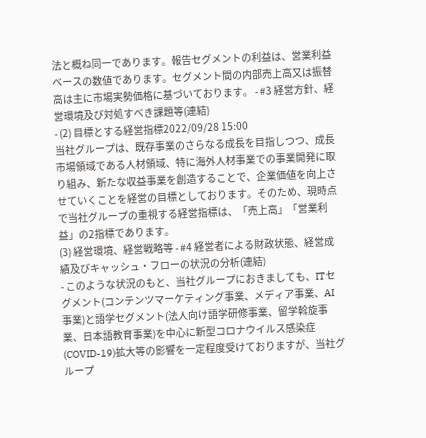法と概ね同一であります。報告セグメントの利益は、営業利益ベースの数値であります。セグメント間の内部売上高又は振替高は主に市場実勢価格に基づいております。 - #3 経営方針、経営環境及び対処すべき課題等(連結)
- (2) 目標とする経営指標2022/09/28 15:00
当社グループは、既存事業のさらなる成長を目指しつつ、成長市場領域である人材領域、特に海外人材事業での事業開発に取り組み、新たな収益事業を創造することで、企業価値を向上させていくことを経営の目標としております。そのため、現時点で当社グループの重視する経営指標は、「売上高」「営業利益」の2指標であります。
(3) 経営環境、経営戦略等 - #4 経営者による財政状態、経営成績及びキャッシュ・フローの状況の分析(連結)
- このような状況のもと、当社グループにおきましても、ITセグメント(コンテンツマーケティング事業、メディア事業、AI事業)と語学セグメント(法人向け語学研修事業、留学斡旋事業、日本語教育事業)を中心に新型コロナウイルス感染症(COVID-19)拡大等の影響を一定程度受けておりますが、当社グループ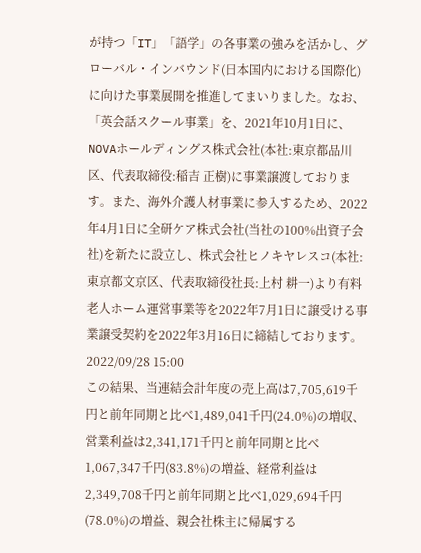が持つ「IT」「語学」の各事業の強みを活かし、グローバル・インバウンド(日本国内における国際化)に向けた事業展開を推進してまいりました。なお、「英会話スクール事業」を、2021年10月1日に、NOVAホールディングス株式会社(本社:東京都品川区、代表取締役:稲吉 正樹)に事業譲渡しております。また、海外介護人材事業に参入するため、2022年4月1日に全研ケア株式会社(当社の100%出資子会社)を新たに設立し、株式会社ヒノキヤレスコ(本社:東京都文京区、代表取締役社長:上村 耕一)より有料老人ホーム運営事業等を2022年7月1日に譲受ける事業譲受契約を2022年3月16日に締結しております。2022/09/28 15:00
この結果、当連結会計年度の売上高は7,705,619千円と前年同期と比べ1,489,041千円(24.0%)の増収、営業利益は2,341,171千円と前年同期と比べ1,067,347千円(83.8%)の増益、経常利益は2,349,708千円と前年同期と比べ1,029,694千円(78.0%)の増益、親会社株主に帰属する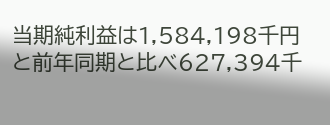当期純利益は1,584,198千円と前年同期と比べ627,394千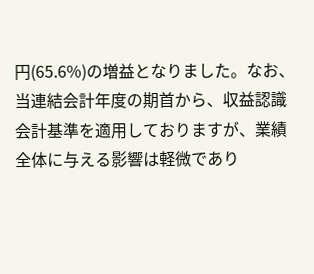円(65.6%)の増益となりました。なお、当連結会計年度の期首から、収益認識会計基準を適用しておりますが、業績全体に与える影響は軽微であり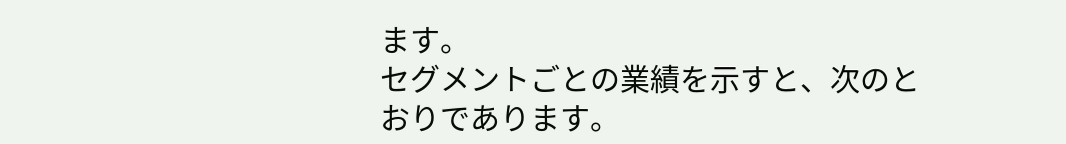ます。
セグメントごとの業績を示すと、次のとおりであります。